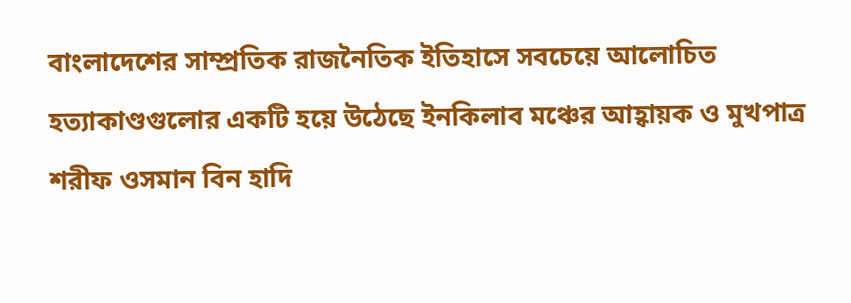বাংলাদেশের সাম্প্রতিক রাজনৈতিক ইতিহাসে সবচেয়ে আলোচিত হত্যাকাণ্ডগুলোর একটি হয়ে উঠেছে ইনকিলাব মঞ্চের আহ্বায়ক ও মুখপাত্র শরীফ ওসমান বিন হাদি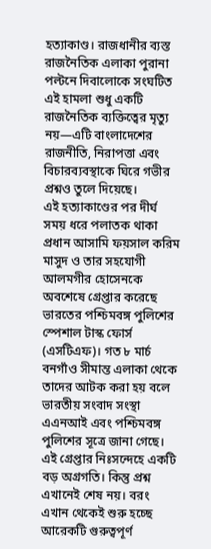হত্যাকাণ্ড। রাজধানীর ব্যস্ত রাজনৈতিক এলাকা পুরানা পল্টনে দিবালোকে সংঘটিত এই হামলা শুধু একটি রাজনৈতিক ব্যক্তিত্বের মৃত্যু নয়—এটি বাংলাদেশের রাজনীতি, নিরাপত্তা এবং বিচারব্যবস্থাকে ঘিরে গভীর প্রশ্নও তুলে দিয়েছে।
এই হত্যাকাণ্ডের পর দীর্ঘ সময় ধরে পলাতক থাকা প্রধান আসামি ফয়সাল করিম মাসুদ ও তার সহযোগী আলমগীর হোসেনকে অবশেষে গ্রেপ্তার করেছে ভারতের পশ্চিমবঙ্গ পুলিশের স্পেশাল টাস্ক ফোর্স (এসটিএফ)। গত ৮ মার্চ বনগাঁও সীমান্ত এলাকা থেকে তাদের আটক করা হয় বলে ভারতীয় সংবাদ সংস্থা এএনআই এবং পশ্চিমবঙ্গ পুলিশের সূত্রে জানা গেছে।
এই গ্রেপ্তার নিঃসন্দেহে একটি বড় অগ্রগতি। কিন্তু প্রশ্ন এখানেই শেষ নয়। বরং এখান থেকেই শুরু হচ্ছে আরেকটি গুরুত্বপূর্ণ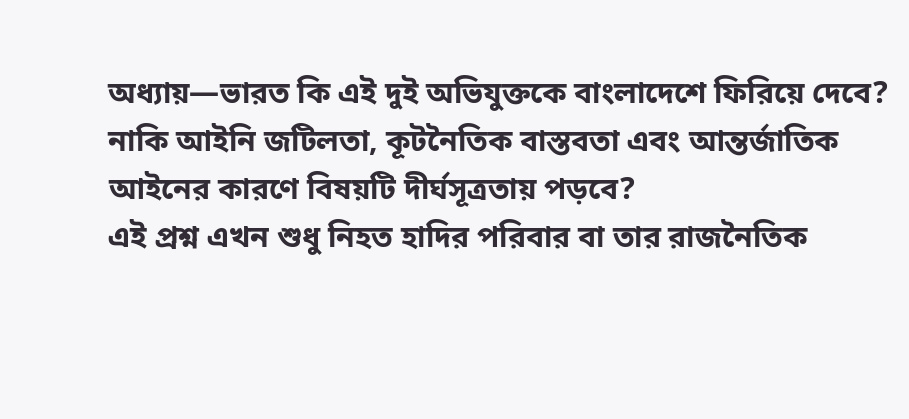অধ্যায়—ভারত কি এই দুই অভিযুক্তকে বাংলাদেশে ফিরিয়ে দেবে? নাকি আইনি জটিলতা, কূটনৈতিক বাস্তবতা এবং আন্তর্জাতিক আইনের কারণে বিষয়টি দীর্ঘসূত্রতায় পড়বে?
এই প্রশ্ন এখন শুধু নিহত হাদির পরিবার বা তার রাজনৈতিক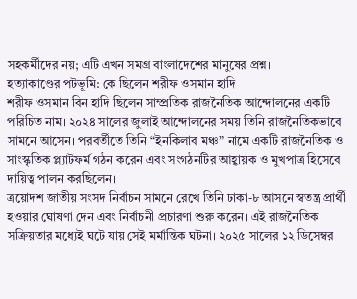সহকর্মীদের নয়; এটি এখন সমগ্র বাংলাদেশের মানুষের প্রশ্ন।
হত্যাকাণ্ডের পটভূমি: কে ছিলেন শরীফ ওসমান হাদি
শরীফ ওসমান বিন হাদি ছিলেন সাম্প্রতিক রাজনৈতিক আন্দোলনের একটি পরিচিত নাম। ২০২৪ সালের জুলাই আন্দোলনের সময় তিনি রাজনৈতিকভাবে সামনে আসেন। পরবর্তীতে তিনি “ইনকিলাব মঞ্চ” নামে একটি রাজনৈতিক ও সাংস্কৃতিক প্ল্যাটফর্ম গঠন করেন এবং সংগঠনটির আহ্বায়ক ও মুখপাত্র হিসেবে দায়িত্ব পালন করছিলেন।
ত্রয়োদশ জাতীয় সংসদ নির্বাচন সামনে রেখে তিনি ঢাকা-৮ আসনে স্বতন্ত্র প্রার্থী হওয়ার ঘোষণা দেন এবং নির্বাচনী প্রচারণা শুরু করেন। এই রাজনৈতিক সক্রিয়তার মধ্যেই ঘটে যায় সেই মর্মান্তিক ঘটনা। ২০২৫ সালের ১২ ডিসেম্বর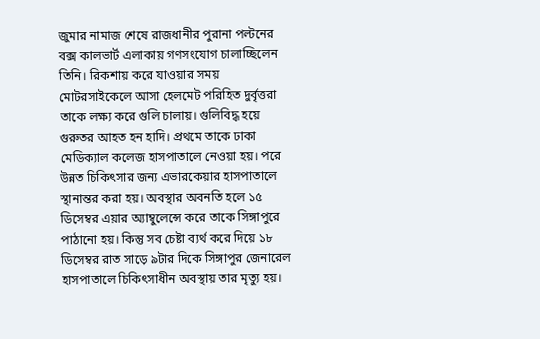জুমার নামাজ শেষে রাজধানীর পুরানা পল্টনের বক্স কালভার্ট এলাকায় গণসংযোগ চালাচ্ছিলেন তিনি। রিকশায় করে যাওয়ার সময় মোটরসাইকেলে আসা হেলমেট পরিহিত দুর্বৃত্তরা তাকে লক্ষ্য করে গুলি চালায়। গুলিবিদ্ধ হয়ে গুরুতর আহত হন হাদি। প্রথমে তাকে ঢাকা মেডিক্যাল কলেজ হাসপাতালে নেওয়া হয়। পরে উন্নত চিকিৎসার জন্য এভারকেয়ার হাসপাতালে স্থানান্তর করা হয়। অবস্থার অবনতি হলে ১৫ ডিসেম্বর এয়ার অ্যাম্বুলেন্সে করে তাকে সিঙ্গাপুরে পাঠানো হয়। কিন্তু সব চেষ্টা ব্যর্থ করে দিয়ে ১৮ ডিসেম্বর রাত সাড়ে ৯টার দিকে সিঙ্গাপুর জেনারেল হাসপাতালে চিকিৎসাধীন অবস্থায় তার মৃত্যু হয়।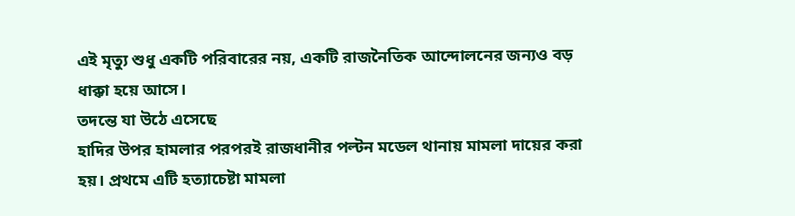এই মৃত্যু শুধু একটি পরিবারের নয়, একটি রাজনৈতিক আন্দোলনের জন্যও বড় ধাক্কা হয়ে আসে।
তদন্তে যা উঠে এসেছে
হাদির উপর হামলার পরপরই রাজধানীর পল্টন মডেল থানায় মামলা দায়ের করা হয়। প্রথমে এটি হত্যাচেষ্টা মামলা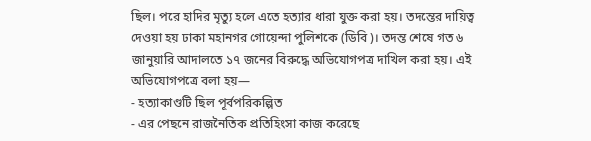ছিল। পরে হাদির মৃত্যু হলে এতে হত্যার ধারা যুক্ত করা হয়। তদন্তের দায়িত্ব দেওয়া হয় ঢাকা মহানগর গোয়েন্দা পুলিশকে (ডিবি)। তদন্ত শেষে গত ৬ জানুয়ারি আদালতে ১৭ জনের বিরুদ্ধে অভিযোগপত্র দাখিল করা হয়। এই অভিযোগপত্রে বলা হয়—
- হত্যাকাণ্ডটি ছিল পূর্বপরিকল্পিত
- এর পেছনে রাজনৈতিক প্রতিহিংসা কাজ করেছে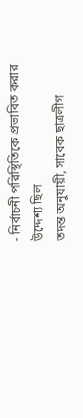- নির্বাচনী পরিস্থিতিকে প্রভাবিত করার উদ্দেশ্য ছিল
তদন্ত অনুযায়ী, সাবেক ছাত্রলীগ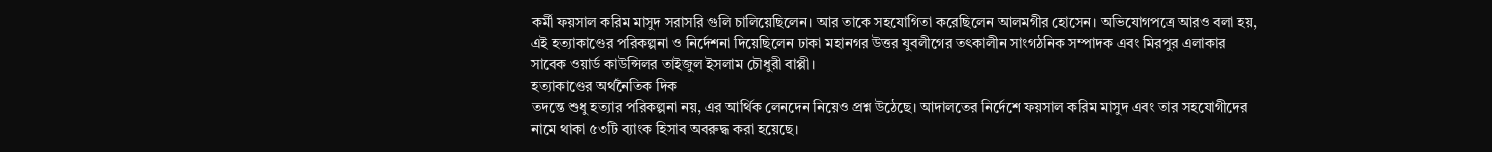কর্মী ফয়সাল করিম মাসুদ সরাসরি গুলি চালিয়েছিলেন। আর তাকে সহযোগিতা করেছিলেন আলমগীর হোসেন। অভিযোগপত্রে আরও বলা হয়, এই হত্যাকাণ্ডের পরিকল্পনা ও নির্দেশনা দিয়েছিলেন ঢাকা মহানগর উত্তর যুবলীগের তৎকালীন সাংগঠনিক সম্পাদক এবং মিরপুর এলাকার সাবেক ওয়ার্ড কাউন্সিলর তাইজুল ইসলাম চৌধুরী বাপ্পী।
হত্যাকাণ্ডের অর্থনৈতিক দিক
তদন্তে শুধু হত্যার পরিকল্পনা নয়, এর আর্থিক লেনদেন নিয়েও প্রশ্ন উঠেছে। আদালতের নির্দেশে ফয়সাল করিম মাসুদ এবং তার সহযোগীদের নামে থাকা ৫৩টি ব্যাংক হিসাব অবরুদ্ধ করা হয়েছে।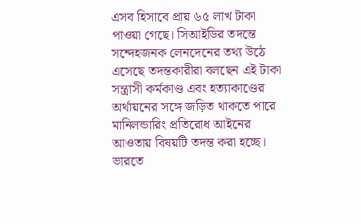এসব হিসাবে প্রায় ৬৫ লাখ টাকা পাওয়া গেছে। সিআইডির তদন্তে সন্দেহজনক লেনদেনের তথ্য উঠে এসেছে তদন্তকারীরা বলছেন এই টাকা সন্ত্রাসী কর্মকাণ্ড এবং হত্যাকাণ্ডের অর্থায়নের সঙ্গে জড়িত থাকতে পারে মানিলন্ডারিং প্রতিরোধ আইনের আওতায় বিষয়টি তদন্ত করা হচ্ছে।
ভারতে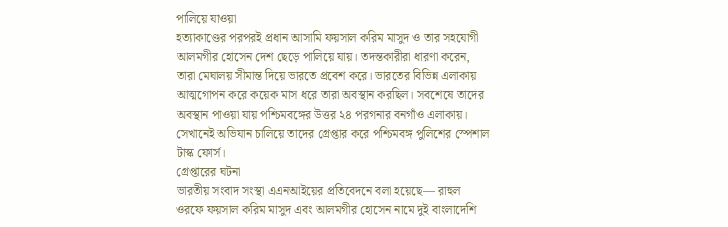পালিয়ে যাওয়া
হত্যাকাণ্ডের পরপরই প্রধান আসামি ফয়সাল করিম মাসুদ ও তার সহযোগী আলমগীর হোসেন দেশ ছেড়ে পালিয়ে যায়। তদন্তকারীরা ধারণা করেন, তারা মেঘালয় সীমান্ত দিয়ে ভারতে প্রবেশ করে। ভারতের বিভিন্ন এলাকায় আত্মগোপন করে কয়েক মাস ধরে তারা অবস্থান করছিল। সবশেষে তাদের অবস্থান পাওয়া যায় পশ্চিমবঙ্গের উত্তর ২৪ পরগনার বনগাঁও এলাকায়। সেখানেই অভিযান চালিয়ে তাদের গ্রেপ্তার করে পশ্চিমবঙ্গ পুলিশের স্পেশাল টাস্ক ফোর্স।
গ্রেপ্তারের ঘটনা
ভারতীয় সংবাদ সংস্থা এএনআইয়ের প্রতিবেদনে বলা হয়েছে— রাহুল ওরফে ফয়সাল করিম মাসুদ এবং আলমগীর হোসেন নামে দুই বাংলাদেশি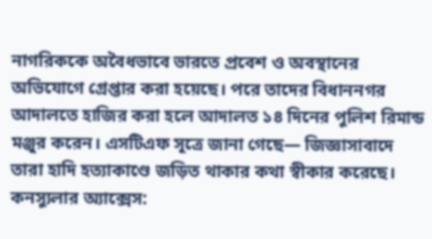নাগরিককে অবৈধভাবে ভারতে প্রবেশ ও অবস্থানের অভিযোগে গ্রেপ্তার করা হয়েছে। পরে তাদের বিধাননগর আদালতে হাজির করা হলে আদালত ১৪ দিনের পুলিশ রিমান্ড মঞ্জুর করেন। এসটিএফ সূত্রে জানা গেছে— জিজ্ঞাসাবাদে তারা হাদি হত্যাকাণ্ডে জড়িত থাকার কথা স্বীকার করেছে।
কনস্যুলার অ্যাক্সেস: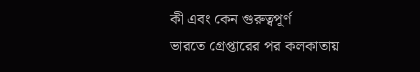কী এবং কেন গুরুত্বপূর্ণ
ভারতে গ্রেপ্তারের পর কলকাতায়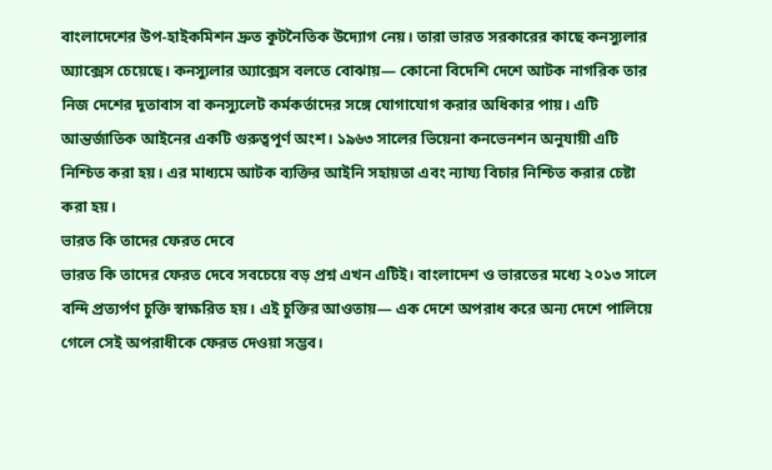বাংলাদেশের উপ-হাইকমিশন দ্রুত কূটনৈতিক উদ্যোগ নেয়। তারা ভারত সরকারের কাছে কনস্যুলার অ্যাক্সেস চেয়েছে। কনস্যুলার অ্যাক্সেস বলতে বোঝায়— কোনো বিদেশি দেশে আটক নাগরিক তার নিজ দেশের দূতাবাস বা কনস্যুলেট কর্মকর্তাদের সঙ্গে যোগাযোগ করার অধিকার পায়। এটি আন্তর্জাতিক আইনের একটি গুরুত্বপূর্ণ অংশ। ১৯৬৩ সালের ভিয়েনা কনভেনশন অনুযায়ী এটি নিশ্চিত করা হয়। এর মাধ্যমে আটক ব্যক্তির আইনি সহায়তা এবং ন্যায্য বিচার নিশ্চিত করার চেষ্টা করা হয়।
ভারত কি তাদের ফেরত দেবে
ভারত কি তাদের ফেরত দেবে সবচেয়ে বড় প্রশ্ন এখন এটিই। বাংলাদেশ ও ভারতের মধ্যে ২০১৩ সালে বন্দি প্রত্যর্পণ চুক্তি স্বাক্ষরিত হয়। এই চুক্তির আওতায়— এক দেশে অপরাধ করে অন্য দেশে পালিয়ে গেলে সেই অপরাধীকে ফেরত দেওয়া সম্ভব।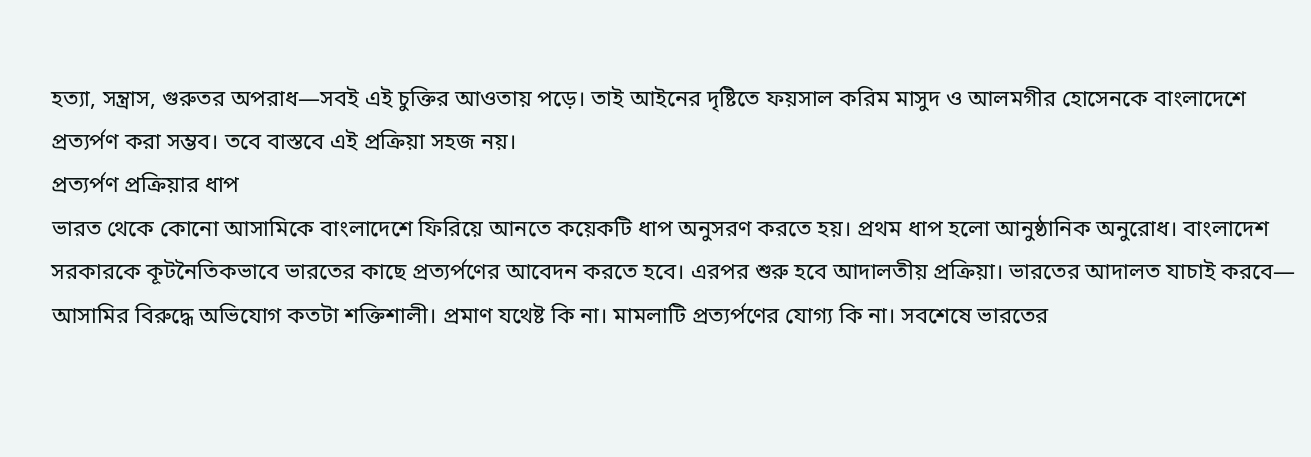হত্যা, সন্ত্রাস, গুরুতর অপরাধ—সবই এই চুক্তির আওতায় পড়ে। তাই আইনের দৃষ্টিতে ফয়সাল করিম মাসুদ ও আলমগীর হোসেনকে বাংলাদেশে প্রত্যর্পণ করা সম্ভব। তবে বাস্তবে এই প্রক্রিয়া সহজ নয়।
প্রত্যর্পণ প্রক্রিয়ার ধাপ
ভারত থেকে কোনো আসামিকে বাংলাদেশে ফিরিয়ে আনতে কয়েকটি ধাপ অনুসরণ করতে হয়। প্রথম ধাপ হলো আনুষ্ঠানিক অনুরোধ। বাংলাদেশ সরকারকে কূটনৈতিকভাবে ভারতের কাছে প্রত্যর্পণের আবেদন করতে হবে। এরপর শুরু হবে আদালতীয় প্রক্রিয়া। ভারতের আদালত যাচাই করবে— আসামির বিরুদ্ধে অভিযোগ কতটা শক্তিশালী। প্রমাণ যথেষ্ট কি না। মামলাটি প্রত্যর্পণের যোগ্য কি না। সবশেষে ভারতের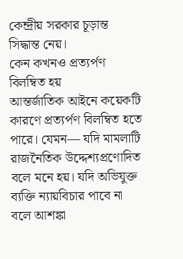কেন্দ্রীয় সরকার চূড়ান্ত সিদ্ধান্ত নেয়।
কেন কখনও প্রত্যর্পণ বিলম্বিত হয়
আন্তর্জাতিক আইনে কয়েকটি কারণে প্রত্যর্পণ বিলম্বিত হতে পারে। যেমন— যদি মামলাটি রাজনৈতিক উদ্দেশ্যপ্রণোদিত বলে মনে হয়। যদি অভিযুক্ত ব্যক্তি ন্যায়বিচার পাবে না বলে আশঙ্কা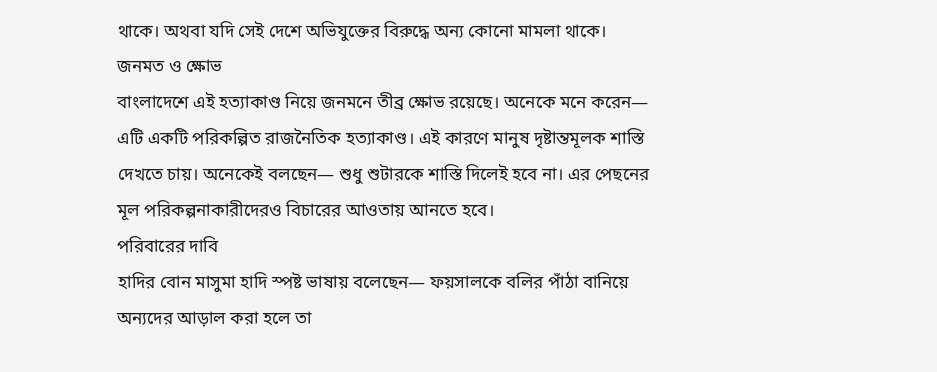থাকে। অথবা যদি সেই দেশে অভিযুক্তের বিরুদ্ধে অন্য কোনো মামলা থাকে।
জনমত ও ক্ষোভ
বাংলাদেশে এই হত্যাকাণ্ড নিয়ে জনমনে তীব্র ক্ষোভ রয়েছে। অনেকে মনে করেন— এটি একটি পরিকল্পিত রাজনৈতিক হত্যাকাণ্ড। এই কারণে মানুষ দৃষ্টান্তমূলক শাস্তি দেখতে চায়। অনেকেই বলছেন— শুধু শুটারকে শাস্তি দিলেই হবে না। এর পেছনের মূল পরিকল্পনাকারীদেরও বিচারের আওতায় আনতে হবে।
পরিবারের দাবি
হাদির বোন মাসুমা হাদি স্পষ্ট ভাষায় বলেছেন— ফয়সালকে বলির পাঁঠা বানিয়ে অন্যদের আড়াল করা হলে তা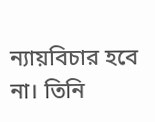ন্যায়বিচার হবে না। তিনি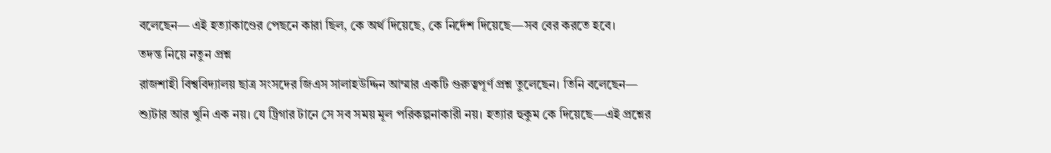বলেছেন— এই হত্যাকাণ্ডের পেছনে কারা ছিল, কে অর্থ দিয়েছে, কে নির্দেশ দিয়েছে—সব বের করতে হবে।
তদন্ত নিয়ে নতুন প্রশ্ন
রাজশাহী বিশ্ববিদ্যালয় ছাত্র সংসদের জিএস সালাহউদ্দিন আম্মার একটি গুরুত্বপূর্ণ প্রশ্ন তুলেছেন। তিনি বলেছেন— শ্যুটার আর খুনি এক নয়। যে ট্রিগার টানে সে সব সময় মূল পরিকল্পনাকারী নয়। হত্যার হুকুম কে দিয়েছে—এই প্রশ্নের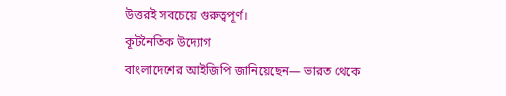উত্তরই সবচেয়ে গুরুত্বপূর্ণ।
কূটনৈতিক উদ্যোগ
বাংলাদেশের আইজিপি জানিয়েছেন— ভারত থেকে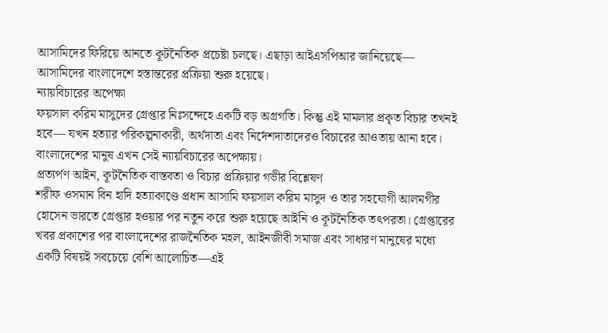আসামিদের ফিরিয়ে আনতে কূটনৈতিক প্রচেষ্টা চলছে। এছাড়া আইএসপিআর জানিয়েছে— আসামিদের বাংলাদেশে হস্তান্তরের প্রক্রিয়া শুরু হয়েছে।
ন্যায়বিচারের অপেক্ষা
ফয়সাল করিম মাসুদের গ্রেপ্তার নিঃসন্দেহে একটি বড় অগ্রগতি। কিন্তু এই মামলার প্রকৃত বিচার তখনই হবে— যখন হত্যার পরিকল্পনাকারী, অর্থদাতা এবং নির্দেশদাতাদেরও বিচারের আওতায় আনা হবে। বাংলাদেশের মানুষ এখন সেই ন্যায়বিচারের অপেক্ষায়।
প্রত্যর্পণ আইন, কূটনৈতিক বাস্তবতা ও বিচার প্রক্রিয়ার গভীর বিশ্লেষণ
শরীফ ওসমান বিন হাদি হত্যাকাণ্ডে প্রধান আসামি ফয়সাল করিম মাসুদ ও তার সহযোগী আলমগীর হোসেন ভারতে গ্রেপ্তার হওয়ার পর নতুন করে শুরু হয়েছে আইনি ও কূটনৈতিক তৎপরতা। গ্রেপ্তারের খবর প্রকাশের পর বাংলাদেশের রাজনৈতিক মহল, আইনজীবী সমাজ এবং সাধারণ মানুষের মধ্যে একটি বিষয়ই সবচেয়ে বেশি আলোচিত—এই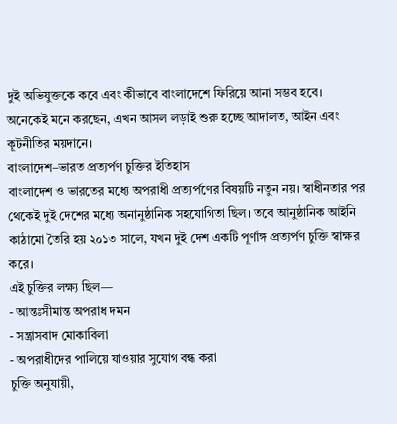দুই অভিযুক্তকে কবে এবং কীভাবে বাংলাদেশে ফিরিয়ে আনা সম্ভব হবে। অনেকেই মনে করছেন, এখন আসল লড়াই শুরু হচ্ছে আদালত, আইন এবং কূটনীতির ময়দানে।
বাংলাদেশ–ভারত প্রত্যর্পণ চুক্তির ইতিহাস
বাংলাদেশ ও ভারতের মধ্যে অপরাধী প্রত্যর্পণের বিষয়টি নতুন নয়। স্বাধীনতার পর থেকেই দুই দেশের মধ্যে অনানুষ্ঠানিক সহযোগিতা ছিল। তবে আনুষ্ঠানিক আইনি কাঠামো তৈরি হয় ২০১৩ সালে, যখন দুই দেশ একটি পূর্ণাঙ্গ প্রত্যর্পণ চুক্তি স্বাক্ষর করে।
এই চুক্তির লক্ষ্য ছিল—
- আন্তঃসীমান্ত অপরাধ দমন
- সন্ত্রাসবাদ মোকাবিলা
- অপরাধীদের পালিয়ে যাওয়ার সুযোগ বন্ধ করা
চুক্তি অনুযায়ী,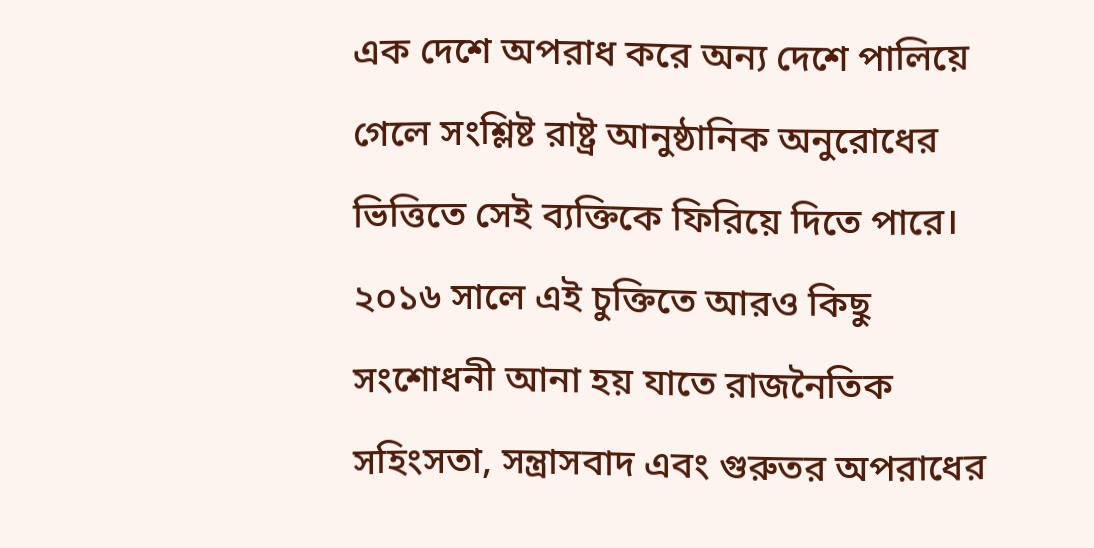এক দেশে অপরাধ করে অন্য দেশে পালিয়ে গেলে সংশ্লিষ্ট রাষ্ট্র আনুষ্ঠানিক অনুরোধের ভিত্তিতে সেই ব্যক্তিকে ফিরিয়ে দিতে পারে। ২০১৬ সালে এই চুক্তিতে আরও কিছু সংশোধনী আনা হয় যাতে রাজনৈতিক সহিংসতা, সন্ত্রাসবাদ এবং গুরুতর অপরাধের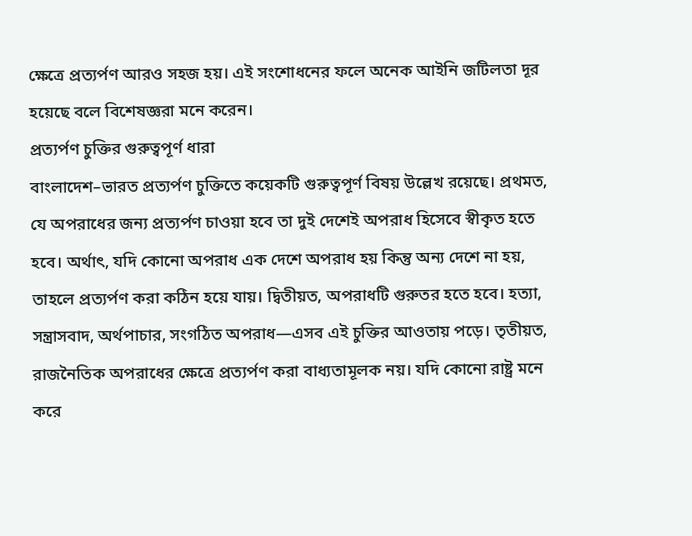ক্ষেত্রে প্রত্যর্পণ আরও সহজ হয়। এই সংশোধনের ফলে অনেক আইনি জটিলতা দূর হয়েছে বলে বিশেষজ্ঞরা মনে করেন।
প্রত্যর্পণ চুক্তির গুরুত্বপূর্ণ ধারা
বাংলাদেশ–ভারত প্রত্যর্পণ চুক্তিতে কয়েকটি গুরুত্বপূর্ণ বিষয় উল্লেখ রয়েছে। প্রথমত, যে অপরাধের জন্য প্রত্যর্পণ চাওয়া হবে তা দুই দেশেই অপরাধ হিসেবে স্বীকৃত হতে হবে। অর্থাৎ, যদি কোনো অপরাধ এক দেশে অপরাধ হয় কিন্তু অন্য দেশে না হয়, তাহলে প্রত্যর্পণ করা কঠিন হয়ে যায়। দ্বিতীয়ত, অপরাধটি গুরুতর হতে হবে। হত্যা, সন্ত্রাসবাদ, অর্থপাচার, সংগঠিত অপরাধ—এসব এই চুক্তির আওতায় পড়ে। তৃতীয়ত, রাজনৈতিক অপরাধের ক্ষেত্রে প্রত্যর্পণ করা বাধ্যতামূলক নয়। যদি কোনো রাষ্ট্র মনে করে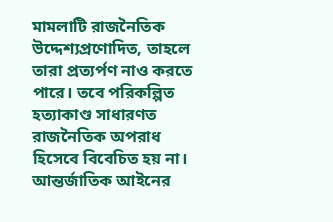মামলাটি রাজনৈতিক উদ্দেশ্যপ্রণোদিত, তাহলে তারা প্রত্যর্পণ নাও করতে পারে। তবে পরিকল্পিত হত্যাকাণ্ড সাধারণত রাজনৈতিক অপরাধ হিসেবে বিবেচিত হয় না।
আন্তর্জাতিক আইনের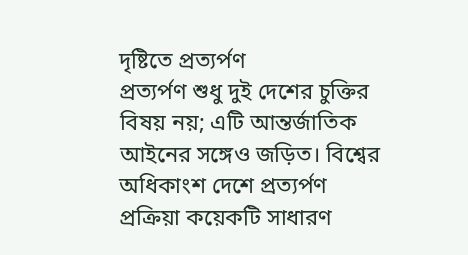দৃষ্টিতে প্রত্যর্পণ
প্রত্যর্পণ শুধু দুই দেশের চুক্তির বিষয় নয়; এটি আন্তর্জাতিক আইনের সঙ্গেও জড়িত। বিশ্বের অধিকাংশ দেশে প্রত্যর্পণ প্রক্রিয়া কয়েকটি সাধারণ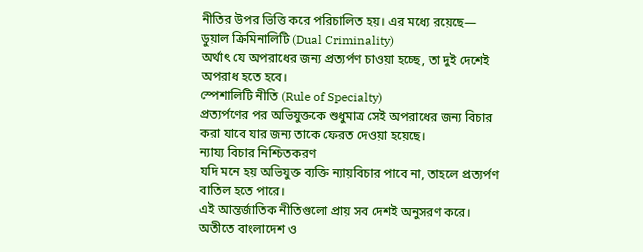নীতির উপর ভিত্তি করে পরিচালিত হয়। এর মধ্যে রয়েছে—
ডুয়াল ক্রিমিনালিটি (Dual Criminality)
অর্থাৎ যে অপরাধের জন্য প্রত্যর্পণ চাওয়া হচ্ছে, তা দুই দেশেই অপরাধ হতে হবে।
স্পেশালিটি নীতি (Rule of Specialty)
প্রত্যর্পণের পর অভিযুক্তকে শুধুমাত্র সেই অপরাধের জন্য বিচার করা যাবে যার জন্য তাকে ফেরত দেওয়া হয়েছে।
ন্যায্য বিচার নিশ্চিতকরণ
যদি মনে হয় অভিযুক্ত ব্যক্তি ন্যায়বিচার পাবে না, তাহলে প্রত্যর্পণ বাতিল হতে পারে।
এই আন্তর্জাতিক নীতিগুলো প্রায় সব দেশই অনুসরণ করে।
অতীতে বাংলাদেশ ও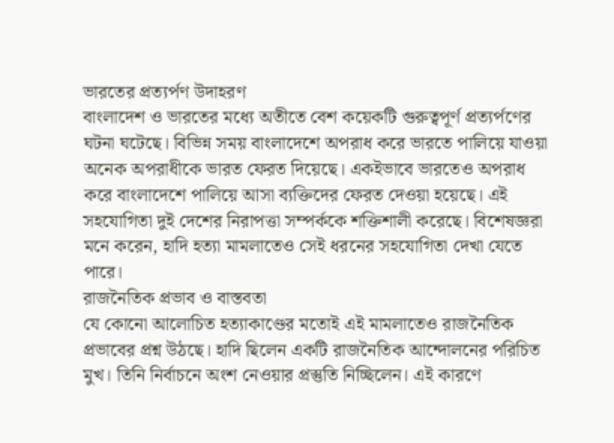ভারতের প্রত্যর্পণ উদাহরণ
বাংলাদেশ ও ভারতের মধ্যে অতীতে বেশ কয়েকটি গুরুত্বপূর্ণ প্রত্যর্পণের ঘটনা ঘটেছে। বিভিন্ন সময় বাংলাদেশে অপরাধ করে ভারতে পালিয়ে যাওয়া অনেক অপরাধীকে ভারত ফেরত দিয়েছে। একইভাবে ভারতেও অপরাধ করে বাংলাদেশে পালিয়ে আসা ব্যক্তিদের ফেরত দেওয়া হয়েছে। এই সহযোগিতা দুই দেশের নিরাপত্তা সম্পর্ককে শক্তিশালী করেছে। বিশেষজ্ঞরা মনে করেন, হাদি হত্যা মামলাতেও সেই ধরনের সহযোগিতা দেখা যেতে পারে।
রাজনৈতিক প্রভাব ও বাস্তবতা
যে কোনো আলোচিত হত্যাকাণ্ডের মতোই এই মামলাতেও রাজনৈতিক প্রভাবের প্রশ্ন উঠছে। হাদি ছিলেন একটি রাজনৈতিক আন্দোলনের পরিচিত মুখ। তিনি নির্বাচনে অংশ নেওয়ার প্রস্তুতি নিচ্ছিলেন। এই কারণে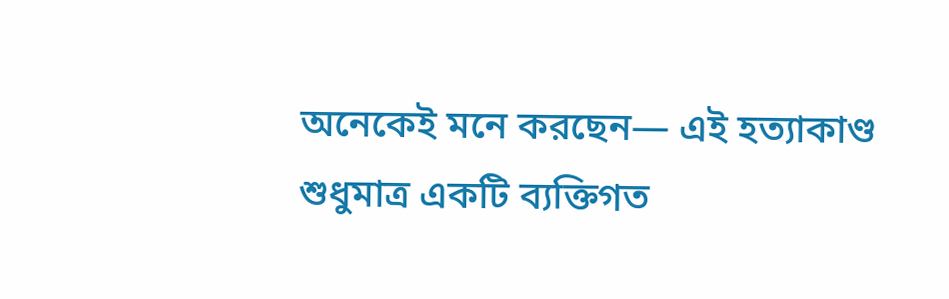অনেকেই মনে করছেন— এই হত্যাকাণ্ড শুধুমাত্র একটি ব্যক্তিগত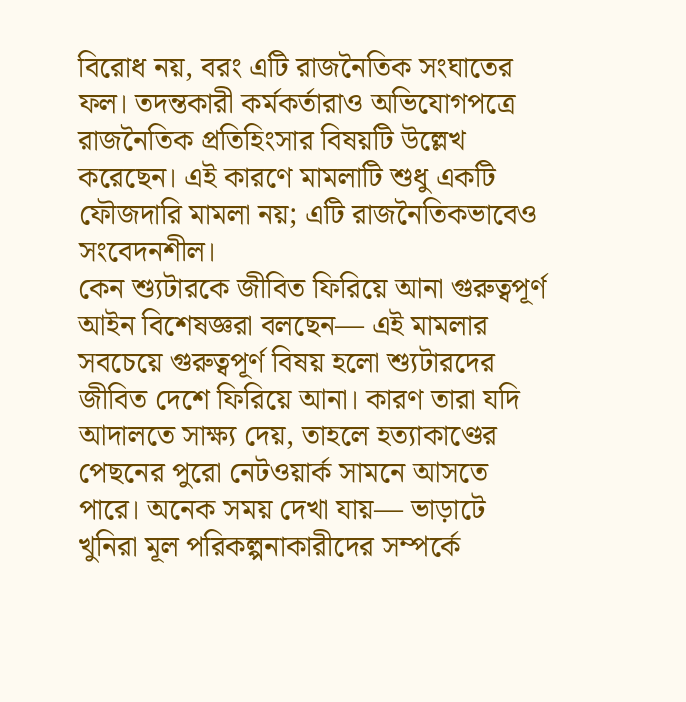বিরোধ নয়, বরং এটি রাজনৈতিক সংঘাতের ফল। তদন্তকারী কর্মকর্তারাও অভিযোগপত্রে রাজনৈতিক প্রতিহিংসার বিষয়টি উল্লেখ করেছেন। এই কারণে মামলাটি শুধু একটি ফৌজদারি মামলা নয়; এটি রাজনৈতিকভাবেও সংবেদনশীল।
কেন শ্যুটারকে জীবিত ফিরিয়ে আনা গুরুত্বপূর্ণ
আইন বিশেষজ্ঞরা বলছেন— এই মামলার সবচেয়ে গুরুত্বপূর্ণ বিষয় হলো শ্যুটারদের জীবিত দেশে ফিরিয়ে আনা। কারণ তারা যদি আদালতে সাক্ষ্য দেয়, তাহলে হত্যাকাণ্ডের পেছনের পুরো নেটওয়ার্ক সামনে আসতে পারে। অনেক সময় দেখা যায়— ভাড়াটে খুনিরা মূল পরিকল্পনাকারীদের সম্পর্কে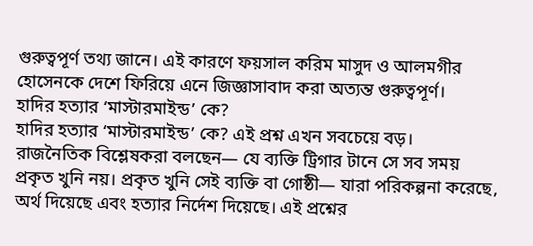গুরুত্বপূর্ণ তথ্য জানে। এই কারণে ফয়সাল করিম মাসুদ ও আলমগীর হোসেনকে দেশে ফিরিয়ে এনে জিজ্ঞাসাবাদ করা অত্যন্ত গুরুত্বপূর্ণ।
হাদির হত্যার ‘মাস্টারমাইন্ড’ কে?
হাদির হত্যার ‘মাস্টারমাইন্ড’ কে? এই প্রশ্ন এখন সবচেয়ে বড়।
রাজনৈতিক বিশ্লেষকরা বলছেন— যে ব্যক্তি ট্রিগার টানে সে সব সময় প্রকৃত খুনি নয়। প্রকৃত খুনি সেই ব্যক্তি বা গোষ্ঠী— যারা পরিকল্পনা করেছে, অর্থ দিয়েছে এবং হত্যার নির্দেশ দিয়েছে। এই প্রশ্নের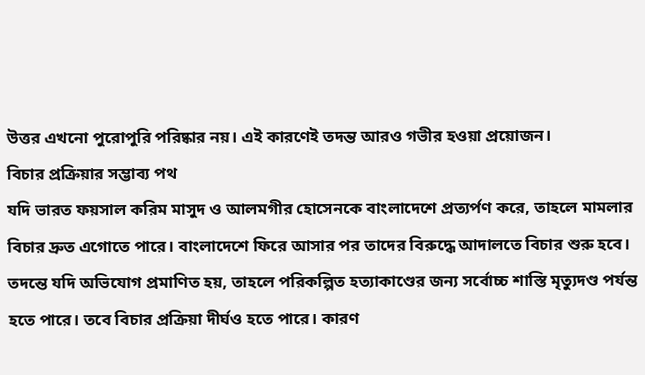উত্তর এখনো পুরোপুরি পরিষ্কার নয়। এই কারণেই তদন্ত আরও গভীর হওয়া প্রয়োজন।
বিচার প্রক্রিয়ার সম্ভাব্য পথ
যদি ভারত ফয়সাল করিম মাসুদ ও আলমগীর হোসেনকে বাংলাদেশে প্রত্যর্পণ করে, তাহলে মামলার বিচার দ্রুত এগোতে পারে। বাংলাদেশে ফিরে আসার পর তাদের বিরুদ্ধে আদালতে বিচার শুরু হবে। তদন্তে যদি অভিযোগ প্রমাণিত হয়, তাহলে পরিকল্পিত হত্যাকাণ্ডের জন্য সর্বোচ্চ শাস্তি মৃত্যুদণ্ড পর্যন্ত হতে পারে। তবে বিচার প্রক্রিয়া দীর্ঘও হতে পারে। কারণ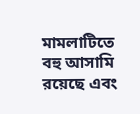মামলাটিতে বহু আসামি রয়েছে এবং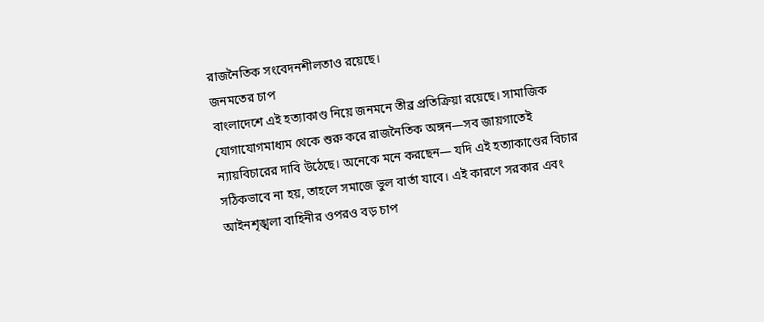রাজনৈতিক সংবেদনশীলতাও রয়েছে।
জনমতের চাপ
বাংলাদেশে এই হত্যাকাণ্ড নিয়ে জনমনে তীব্র প্রতিক্রিয়া রয়েছে। সামাজিক যোগাযোগমাধ্যম থেকে শুরু করে রাজনৈতিক অঙ্গন—সব জায়গাতেই ন্যায়বিচারের দাবি উঠেছে। অনেকে মনে করছেন— যদি এই হত্যাকাণ্ডের বিচার সঠিকভাবে না হয়, তাহলে সমাজে ভুল বার্তা যাবে। এই কারণে সরকার এবং আইনশৃঙ্খলা বাহিনীর ওপরও বড় চাপ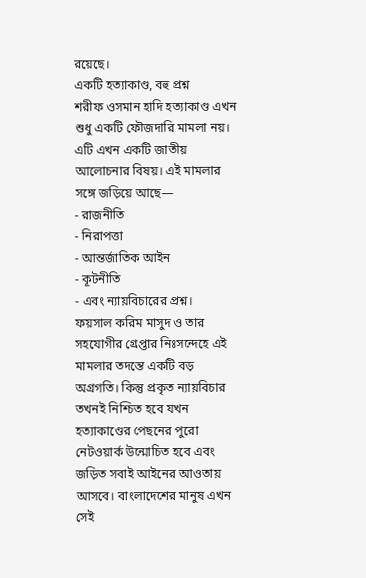রয়েছে।
একটি হত্যাকাণ্ড, বহু প্রশ্ন
শরীফ ওসমান হাদি হত্যাকাণ্ড এখন শুধু একটি ফৌজদারি মামলা নয়। এটি এখন একটি জাতীয় আলোচনার বিষয়। এই মামলার সঙ্গে জড়িয়ে আছে—
- রাজনীতি
- নিরাপত্তা
- আন্তর্জাতিক আইন
- কূটনীতি
- এবং ন্যায়বিচারের প্রশ্ন।
ফয়সাল করিম মাসুদ ও তার সহযোগীর গ্রেপ্তার নিঃসন্দেহে এই মামলার তদন্তে একটি বড় অগ্রগতি। কিন্তু প্রকৃত ন্যায়বিচার তখনই নিশ্চিত হবে যখন হত্যাকাণ্ডের পেছনের পুরো নেটওয়ার্ক উন্মোচিত হবে এবং জড়িত সবাই আইনের আওতায় আসবে। বাংলাদেশের মানুষ এখন সেই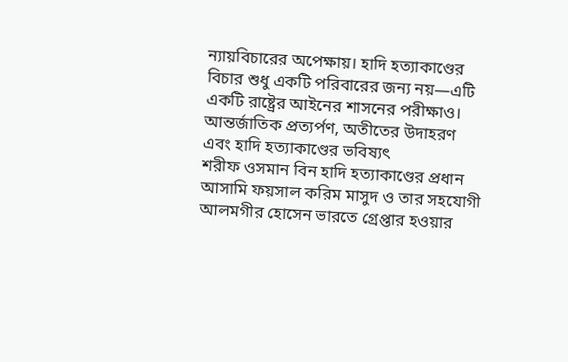ন্যায়বিচারের অপেক্ষায়। হাদি হত্যাকাণ্ডের বিচার শুধু একটি পরিবারের জন্য নয়—এটি একটি রাষ্ট্রের আইনের শাসনের পরীক্ষাও।
আন্তর্জাতিক প্রত্যর্পণ, অতীতের উদাহরণ এবং হাদি হত্যাকাণ্ডের ভবিষ্যৎ
শরীফ ওসমান বিন হাদি হত্যাকাণ্ডের প্রধান আসামি ফয়সাল করিম মাসুদ ও তার সহযোগী আলমগীর হোসেন ভারতে গ্রেপ্তার হওয়ার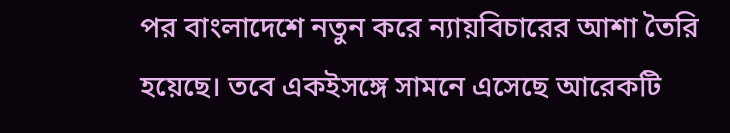পর বাংলাদেশে নতুন করে ন্যায়বিচারের আশা তৈরি হয়েছে। তবে একইসঙ্গে সামনে এসেছে আরেকটি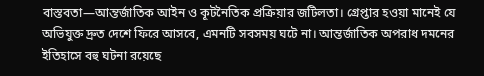বাস্তবতা—আন্তর্জাতিক আইন ও কূটনৈতিক প্রক্রিয়ার জটিলতা। গ্রেপ্তার হওয়া মানেই যে অভিযুক্ত দ্রুত দেশে ফিরে আসবে, এমনটি সবসময় ঘটে না। আন্তর্জাতিক অপরাধ দমনের ইতিহাসে বহু ঘটনা রয়েছে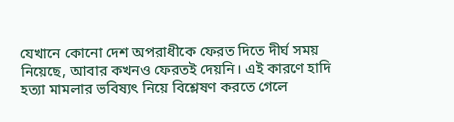যেখানে কোনো দেশ অপরাধীকে ফেরত দিতে দীর্ঘ সময় নিয়েছে, আবার কখনও ফেরতই দেয়নি। এই কারণে হাদি হত্যা মামলার ভবিষ্যৎ নিয়ে বিশ্লেষণ করতে গেলে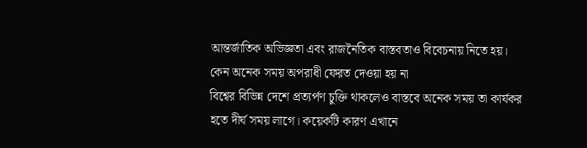আন্তর্জাতিক অভিজ্ঞতা এবং রাজনৈতিক বাস্তবতাও বিবেচনায় নিতে হয়।
কেন অনেক সময় অপরাধী ফেরত দেওয়া হয় না
বিশ্বের বিভিন্ন দেশে প্রত্যর্পণ চুক্তি থাকলেও বাস্তবে অনেক সময় তা কার্যকর হতে দীর্ঘ সময় লাগে। কয়েকটি কারণ এখানে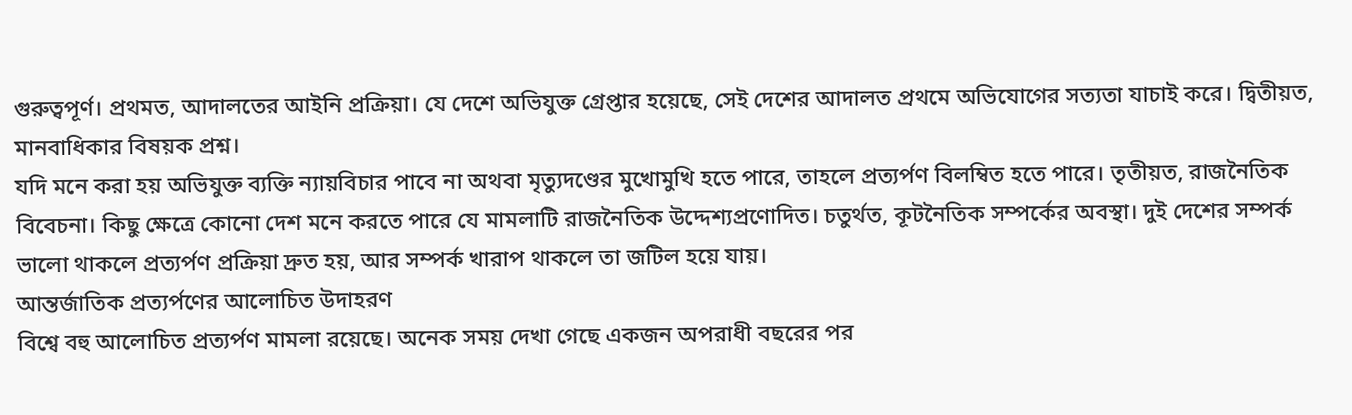গুরুত্বপূর্ণ। প্রথমত, আদালতের আইনি প্রক্রিয়া। যে দেশে অভিযুক্ত গ্রেপ্তার হয়েছে, সেই দেশের আদালত প্রথমে অভিযোগের সত্যতা যাচাই করে। দ্বিতীয়ত, মানবাধিকার বিষয়ক প্রশ্ন।
যদি মনে করা হয় অভিযুক্ত ব্যক্তি ন্যায়বিচার পাবে না অথবা মৃত্যুদণ্ডের মুখোমুখি হতে পারে, তাহলে প্রত্যর্পণ বিলম্বিত হতে পারে। তৃতীয়ত, রাজনৈতিক বিবেচনা। কিছু ক্ষেত্রে কোনো দেশ মনে করতে পারে যে মামলাটি রাজনৈতিক উদ্দেশ্যপ্রণোদিত। চতুর্থত, কূটনৈতিক সম্পর্কের অবস্থা। দুই দেশের সম্পর্ক ভালো থাকলে প্রত্যর্পণ প্রক্রিয়া দ্রুত হয়, আর সম্পর্ক খারাপ থাকলে তা জটিল হয়ে যায়।
আন্তর্জাতিক প্রত্যর্পণের আলোচিত উদাহরণ
বিশ্বে বহু আলোচিত প্রত্যর্পণ মামলা রয়েছে। অনেক সময় দেখা গেছে একজন অপরাধী বছরের পর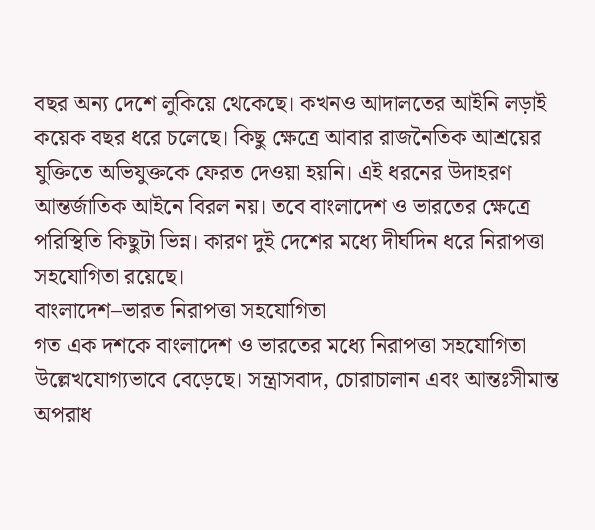বছর অন্য দেশে লুকিয়ে থেকেছে। কখনও আদালতের আইনি লড়াই কয়েক বছর ধরে চলেছে। কিছু ক্ষেত্রে আবার রাজনৈতিক আশ্রয়ের যুক্তিতে অভিযুক্তকে ফেরত দেওয়া হয়নি। এই ধরনের উদাহরণ আন্তর্জাতিক আইনে বিরল নয়। তবে বাংলাদেশ ও ভারতের ক্ষেত্রে পরিস্থিতি কিছুটা ভিন্ন। কারণ দুই দেশের মধ্যে দীর্ঘদিন ধরে নিরাপত্তা সহযোগিতা রয়েছে।
বাংলাদেশ–ভারত নিরাপত্তা সহযোগিতা
গত এক দশকে বাংলাদেশ ও ভারতের মধ্যে নিরাপত্তা সহযোগিতা উল্লেখযোগ্যভাবে বেড়েছে। সন্ত্রাসবাদ, চোরাচালান এবং আন্তঃসীমান্ত অপরাধ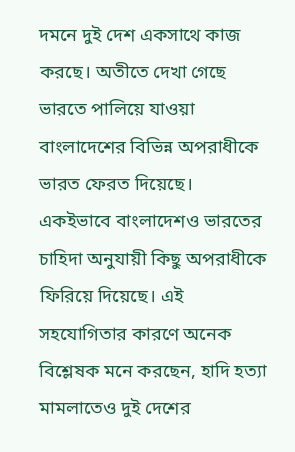দমনে দুই দেশ একসাথে কাজ করছে। অতীতে দেখা গেছে ভারতে পালিয়ে যাওয়া বাংলাদেশের বিভিন্ন অপরাধীকে ভারত ফেরত দিয়েছে। একইভাবে বাংলাদেশও ভারতের চাহিদা অনুযায়ী কিছু অপরাধীকে ফিরিয়ে দিয়েছে। এই সহযোগিতার কারণে অনেক বিশ্লেষক মনে করছেন, হাদি হত্যা মামলাতেও দুই দেশের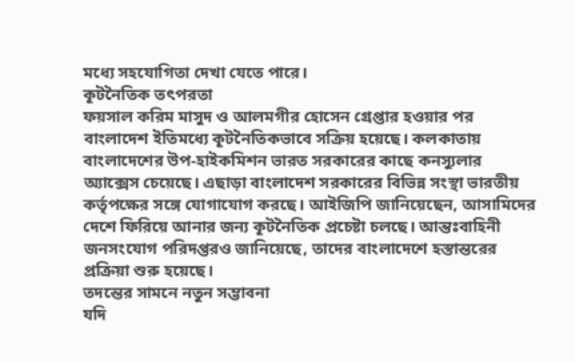মধ্যে সহযোগিতা দেখা যেতে পারে।
কূটনৈতিক তৎপরতা
ফয়সাল করিম মাসুদ ও আলমগীর হোসেন গ্রেপ্তার হওয়ার পর বাংলাদেশ ইতিমধ্যে কূটনৈতিকভাবে সক্রিয় হয়েছে। কলকাতায় বাংলাদেশের উপ-হাইকমিশন ভারত সরকারের কাছে কনস্যুলার অ্যাক্সেস চেয়েছে। এছাড়া বাংলাদেশ সরকারের বিভিন্ন সংস্থা ভারতীয় কর্তৃপক্ষের সঙ্গে যোগাযোগ করছে। আইজিপি জানিয়েছেন, আসামিদের দেশে ফিরিয়ে আনার জন্য কূটনৈতিক প্রচেষ্টা চলছে। আন্তঃবাহিনী জনসংযোগ পরিদপ্তরও জানিয়েছে, তাদের বাংলাদেশে হস্তান্তরের প্রক্রিয়া শুরু হয়েছে।
তদন্তের সামনে নতুন সম্ভাবনা
যদি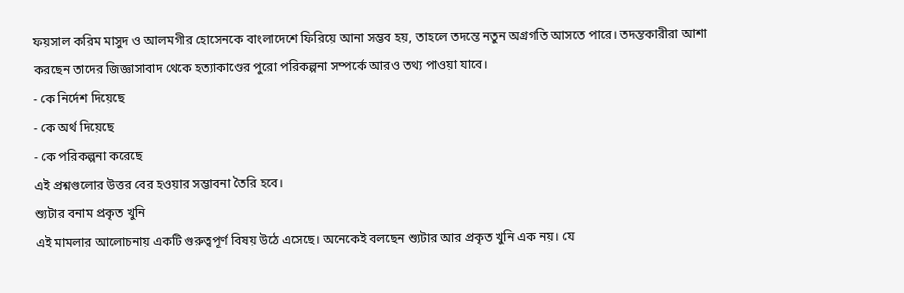ফয়সাল করিম মাসুদ ও আলমগীর হোসেনকে বাংলাদেশে ফিরিয়ে আনা সম্ভব হয়, তাহলে তদন্তে নতুন অগ্রগতি আসতে পারে। তদন্তকারীরা আশা করছেন তাদের জিজ্ঞাসাবাদ থেকে হত্যাকাণ্ডের পুরো পরিকল্পনা সম্পর্কে আরও তথ্য পাওয়া যাবে।
- কে নির্দেশ দিয়েছে
- কে অর্থ দিয়েছে
- কে পরিকল্পনা করেছে
এই প্রশ্নগুলোর উত্তর বের হওয়ার সম্ভাবনা তৈরি হবে।
শ্যুটার বনাম প্রকৃত খুনি
এই মামলার আলোচনায় একটি গুরুত্বপূর্ণ বিষয় উঠে এসেছে। অনেকেই বলছেন শ্যুটার আর প্রকৃত খুনি এক নয়। যে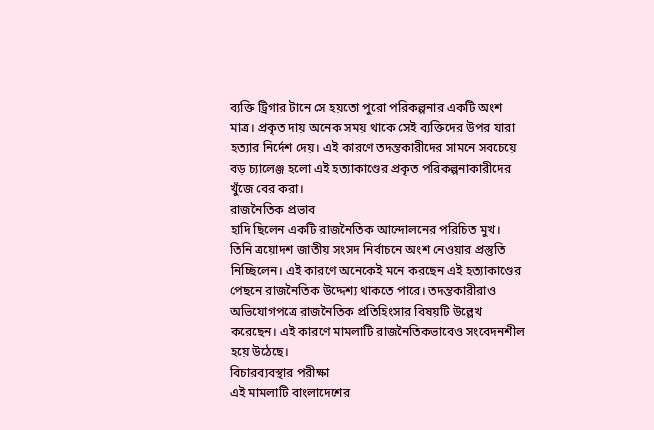ব্যক্তি ট্রিগার টানে সে হয়তো পুরো পরিকল্পনার একটি অংশ মাত্র। প্রকৃত দায় অনেক সময় থাকে সেই ব্যক্তিদের উপর যারা হত্যার নির্দেশ দেয়। এই কারণে তদন্তকারীদের সামনে সবচেয়ে বড় চ্যালেঞ্জ হলো এই হত্যাকাণ্ডের প্রকৃত পরিকল্পনাকারীদের খুঁজে বের করা।
রাজনৈতিক প্রভাব
হাদি ছিলেন একটি রাজনৈতিক আন্দোলনের পরিচিত মুখ। তিনি ত্রয়োদশ জাতীয় সংসদ নির্বাচনে অংশ নেওয়ার প্রস্তুতি নিচ্ছিলেন। এই কারণে অনেকেই মনে করছেন এই হত্যাকাণ্ডের পেছনে রাজনৈতিক উদ্দেশ্য থাকতে পারে। তদন্তকারীরাও অভিযোগপত্রে রাজনৈতিক প্রতিহিংসার বিষয়টি উল্লেখ করেছেন। এই কারণে মামলাটি রাজনৈতিকভাবেও সংবেদনশীল হয়ে উঠেছে।
বিচারব্যবস্থার পরীক্ষা
এই মামলাটি বাংলাদেশের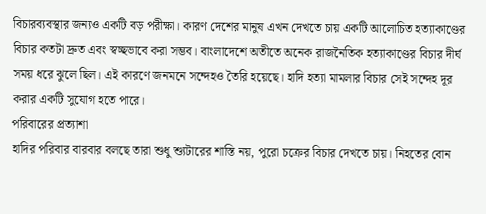বিচারব্যবস্থার জন্যও একটি বড় পরীক্ষা। কারণ দেশের মানুষ এখন দেখতে চায় একটি আলোচিত হত্যাকাণ্ডের বিচার কতটা দ্রুত এবং স্বচ্ছভাবে করা সম্ভব। বাংলাদেশে অতীতে অনেক রাজনৈতিক হত্যাকাণ্ডের বিচার দীর্ঘ সময় ধরে ঝুলে ছিল। এই কারণে জনমনে সন্দেহও তৈরি হয়েছে। হাদি হত্যা মামলার বিচার সেই সন্দেহ দূর করার একটি সুযোগ হতে পারে।
পরিবারের প্রত্যাশা
হাদির পরিবার বারবার বলছে তারা শুধু শ্যুটারের শাস্তি নয়, পুরো চক্রের বিচার দেখতে চায়। নিহতের বোন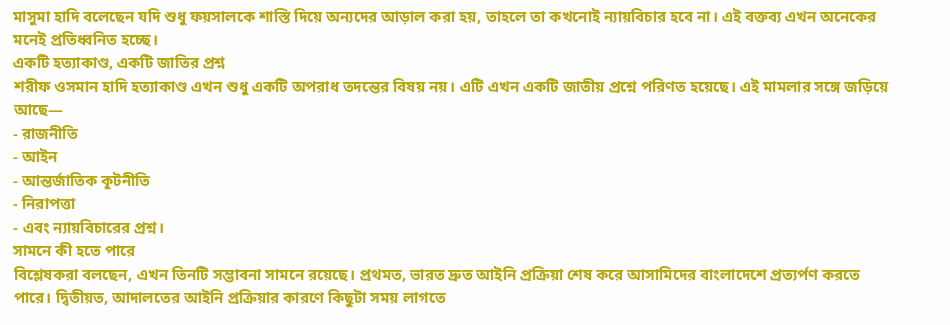মাসুমা হাদি বলেছেন যদি শুধু ফয়সালকে শাস্তি দিয়ে অন্যদের আড়াল করা হয়, তাহলে তা কখনোই ন্যায়বিচার হবে না। এই বক্তব্য এখন অনেকের মনেই প্রতিধ্বনিত হচ্ছে।
একটি হত্যাকাণ্ড, একটি জাতির প্রশ্ন
শরীফ ওসমান হাদি হত্যাকাণ্ড এখন শুধু একটি অপরাধ তদন্তের বিষয় নয়। এটি এখন একটি জাতীয় প্রশ্নে পরিণত হয়েছে। এই মামলার সঙ্গে জড়িয়ে আছে—
- রাজনীতি
- আইন
- আন্তর্জাতিক কূটনীতি
- নিরাপত্তা
- এবং ন্যায়বিচারের প্রশ্ন।
সামনে কী হতে পারে
বিশ্লেষকরা বলছেন, এখন তিনটি সম্ভাবনা সামনে রয়েছে। প্রথমত, ভারত দ্রুত আইনি প্রক্রিয়া শেষ করে আসামিদের বাংলাদেশে প্রত্যর্পণ করতে পারে। দ্বিতীয়ত, আদালতের আইনি প্রক্রিয়ার কারণে কিছুটা সময় লাগতে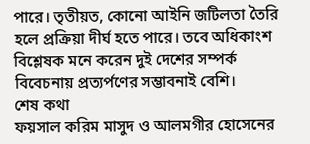পারে। তৃতীয়ত, কোনো আইনি জটিলতা তৈরি হলে প্রক্রিয়া দীর্ঘ হতে পারে। তবে অধিকাংশ বিশ্লেষক মনে করেন দুই দেশের সম্পর্ক বিবেচনায় প্রত্যর্পণের সম্ভাবনাই বেশি।
শেষ কথা
ফয়সাল করিম মাসুদ ও আলমগীর হোসেনের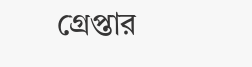গ্রেপ্তার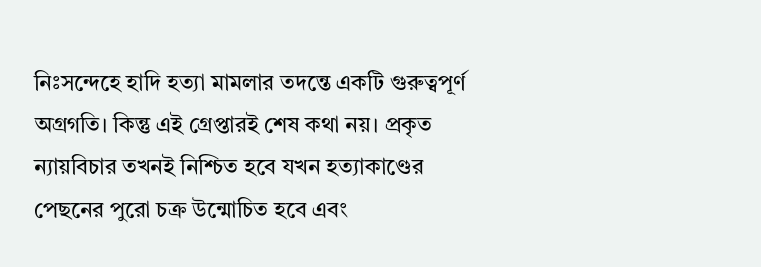নিঃসন্দেহে হাদি হত্যা মামলার তদন্তে একটি গুরুত্বপূর্ণ অগ্রগতি। কিন্তু এই গ্রেপ্তারই শেষ কথা নয়। প্রকৃত ন্যায়বিচার তখনই নিশ্চিত হবে যখন হত্যাকাণ্ডের পেছনের পুরো চক্র উন্মোচিত হবে এবং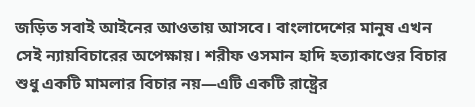জড়িত সবাই আইনের আওতায় আসবে। বাংলাদেশের মানুষ এখন সেই ন্যায়বিচারের অপেক্ষায়। শরীফ ওসমান হাদি হত্যাকাণ্ডের বিচার শুধু একটি মামলার বিচার নয়—এটি একটি রাষ্ট্রের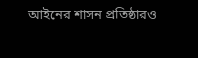আইনের শাসন প্রতিষ্ঠারও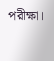পরীক্ষা।